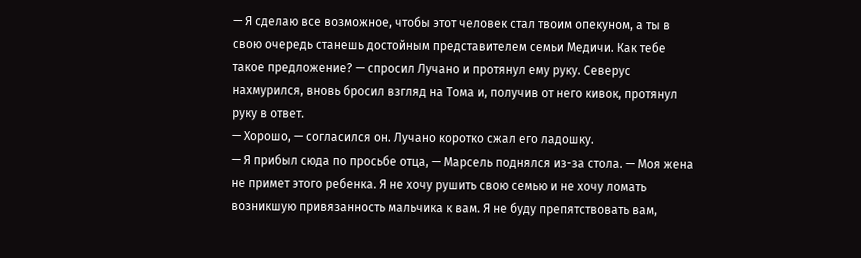— Я сделаю все возможное, чтобы этот человек стал твоим опекуном, а ты в свою очередь станешь достойным представителем семьи Медичи. Как тебе такое предложение? — спросил Лучано и протянул ему руку. Северус нахмурился, вновь бросил взгляд на Тома и, получив от него кивок, протянул руку в ответ.
— Хорошо, — согласился он. Лучано коротко сжал его ладошку.
— Я прибыл сюда по просьбе отца, — Марсель поднялся из-за стола. — Моя жена не примет этого ребенка. Я не хочу рушить свою семью и не хочу ломать возникшую привязанность мальчика к вам. Я не буду препятствовать вам,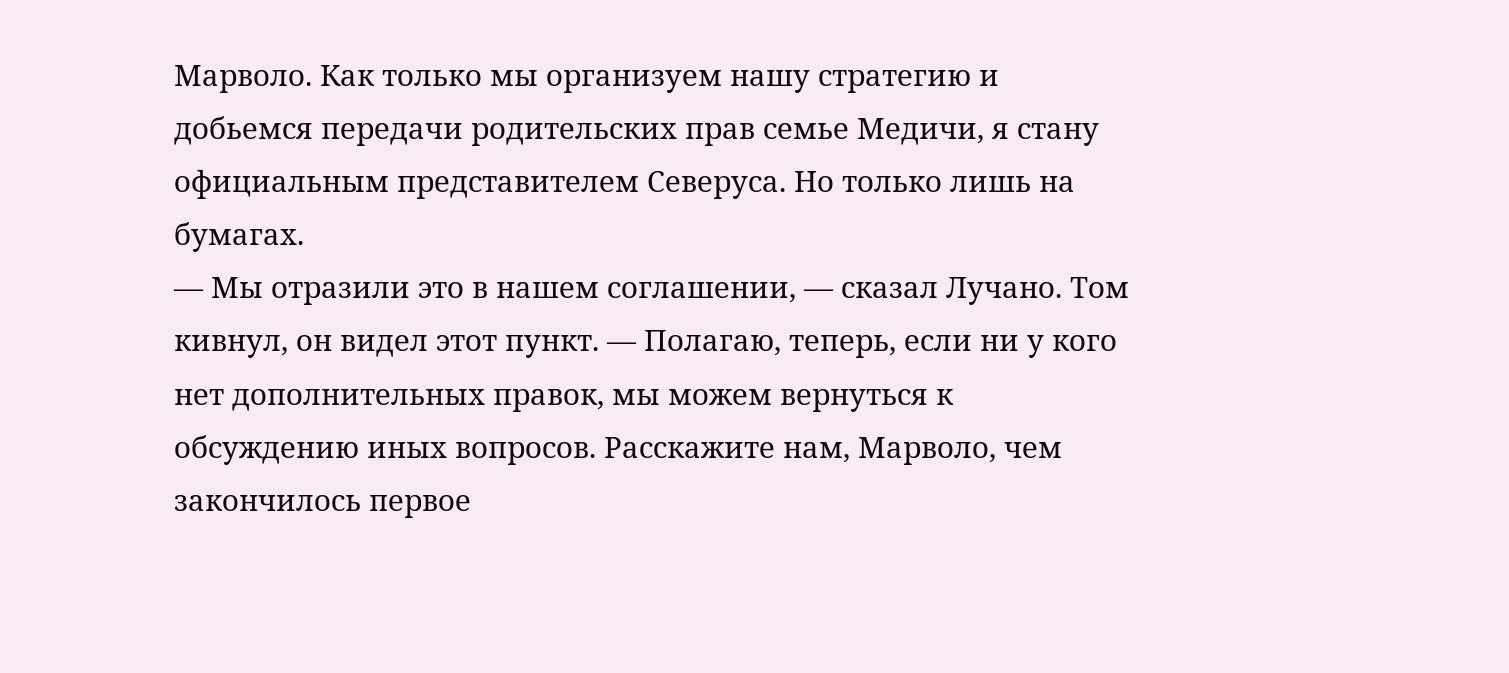Марволо. Как только мы организуем нашу стратегию и добьемся передачи родительских прав семье Медичи, я стану официальным представителем Северуса. Но только лишь на бумагах.
— Мы отразили это в нашем соглашении, — сказал Лучано. Том кивнул, он видел этот пункт. — Полагаю, теперь, если ни у кого нет дополнительных правок, мы можем вернуться к обсуждению иных вопросов. Расскажите нам, Марволо, чем закончилось первое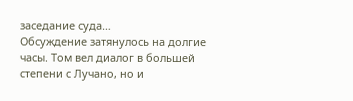заседание суда…
Обсуждение затянулось на долгие часы. Том вел диалог в большей степени с Лучано, но и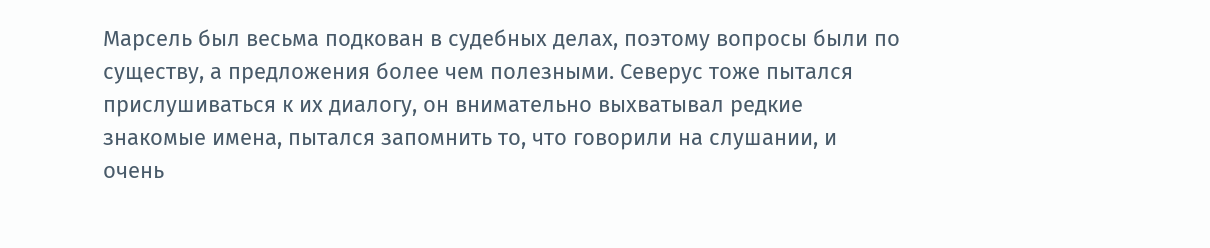Марсель был весьма подкован в судебных делах, поэтому вопросы были по существу, а предложения более чем полезными. Северус тоже пытался прислушиваться к их диалогу, он внимательно выхватывал редкие знакомые имена, пытался запомнить то, что говорили на слушании, и очень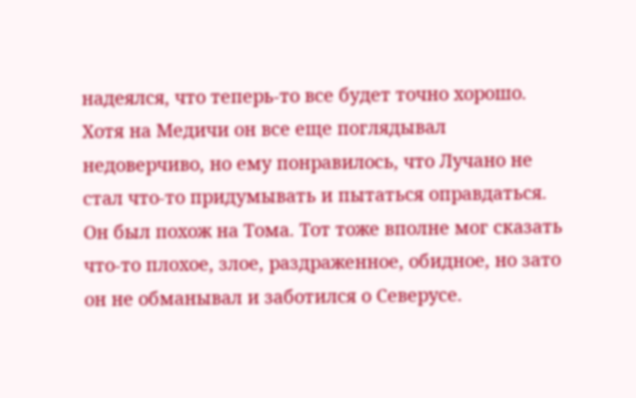надеялся, что теперь-то все будет точно хорошо. Хотя на Медичи он все еще поглядывал недоверчиво, но ему понравилось, что Лучано не стал что-то придумывать и пытаться оправдаться. Он был похож на Тома. Тот тоже вполне мог сказать что-то плохое, злое, раздраженное, обидное, но зато он не обманывал и заботился о Северусе.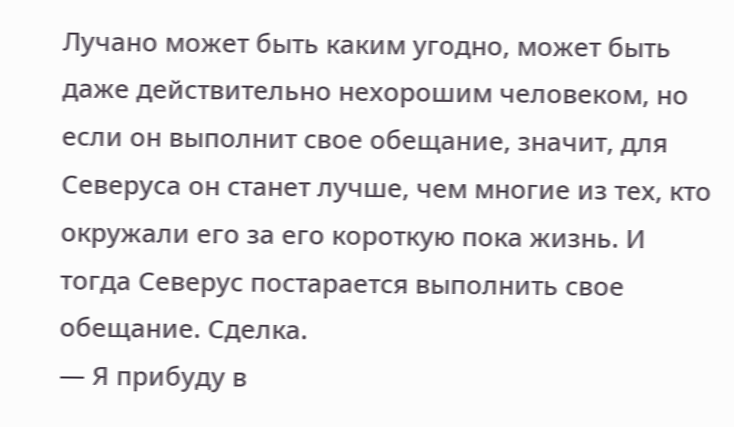Лучано может быть каким угодно, может быть даже действительно нехорошим человеком, но если он выполнит свое обещание, значит, для Северуса он станет лучше, чем многие из тех, кто окружали его за его короткую пока жизнь. И тогда Северус постарается выполнить свое обещание. Сделка.
— Я прибуду в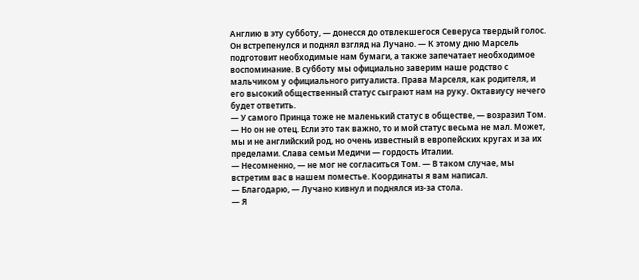Англию в эту субботу, — донесся до отвлекшегося Северуса твердый голос. Он встрепенулся и поднял взгляд на Лучано. — К этому дню Марсель подготовит необходимые нам бумаги, а также запечатает необходимое воспоминание. В субботу мы официально заверим наше родство с мальчиком у официального ритуалиста. Права Марселя, как родителя, и его высокий общественный статус сыграют нам на руку. Октавиусу нечего будет ответить.
— У самого Принца тоже не маленький статус в обществе, — возразил Том.
— Но он не отец. Если это так важно, то и мой статус весьма не мал. Может, мы и не английский род, но очень известный в европейских кругах и за их пределами. Слава семьи Медичи — гордость Италии.
— Несомненно, — не мог не согласиться Том. — В таком случае, мы встретим вас в нашем поместье. Координаты я вам написал.
— Благодарю, — Лучано кивнул и поднялся из-за стола.
— Я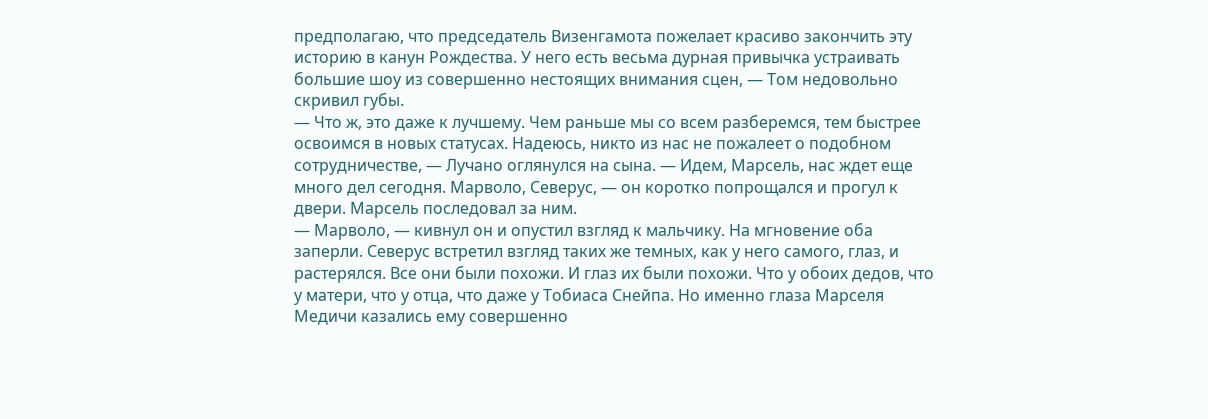предполагаю, что председатель Визенгамота пожелает красиво закончить эту историю в канун Рождества. У него есть весьма дурная привычка устраивать большие шоу из совершенно нестоящих внимания сцен, — Том недовольно скривил губы.
— Что ж, это даже к лучшему. Чем раньше мы со всем разберемся, тем быстрее освоимся в новых статусах. Надеюсь, никто из нас не пожалеет о подобном сотрудничестве, — Лучано оглянулся на сына. — Идем, Марсель, нас ждет еще много дел сегодня. Марволо, Северус, — он коротко попрощался и прогул к двери. Марсель последовал за ним.
— Марволо, — кивнул он и опустил взгляд к мальчику. На мгновение оба заперли. Северус встретил взгляд таких же темных, как у него самого, глаз, и растерялся. Все они были похожи. И глаз их были похожи. Что у обоих дедов, что у матери, что у отца, что даже у Тобиаса Снейпа. Но именно глаза Марселя Медичи казались ему совершенно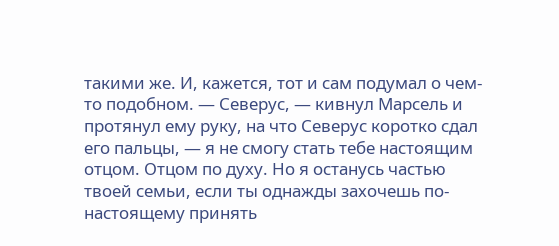такими же. И, кажется, тот и сам подумал о чем-то подобном. — Северус, — кивнул Марсель и протянул ему руку, на что Северус коротко сдал его пальцы, — я не смогу стать тебе настоящим отцом. Отцом по духу. Но я останусь частью твоей семьи, если ты однажды захочешь по-настоящему принять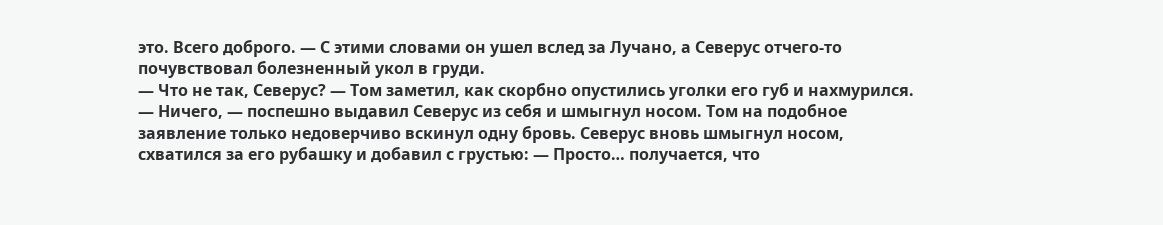это. Всего доброго. — С этими словами он ушел вслед за Лучано, а Северус отчего-то почувствовал болезненный укол в груди.
— Что не так, Северус? — Том заметил, как скорбно опустились уголки его губ и нахмурился.
— Ничего, — поспешно выдавил Северус из себя и шмыгнул носом. Том на подобное заявление только недоверчиво вскинул одну бровь. Северус вновь шмыгнул носом, схватился за его рубашку и добавил с грустью: — Просто… получается, что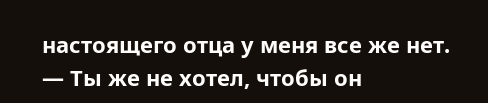настоящего отца у меня все же нет.
— Ты же не хотел, чтобы он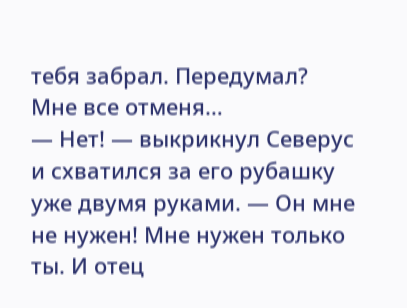тебя забрал. Передумал? Мне все отменя…
— Нет! — выкрикнул Северус и схватился за его рубашку уже двумя руками. — Он мне не нужен! Мне нужен только ты. И отец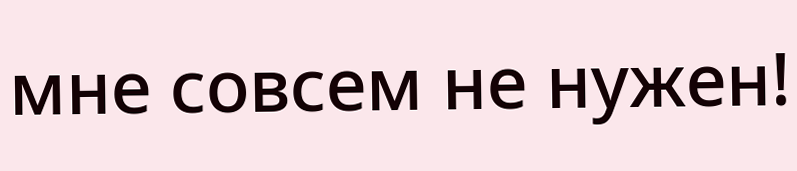мне совсем не нужен!